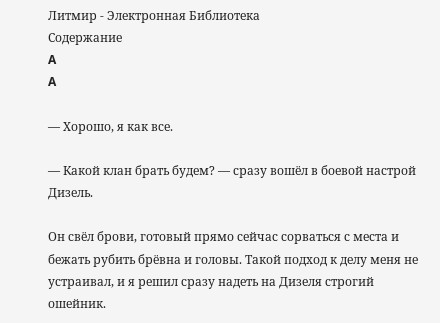Литмир - Электронная Библиотека
Содержание
A
A

— Хорошо, я как все.

— Какой клан брать будем? — сразу вошёл в боевой настрой Дизель.

Он свёл брови, готовый прямо сейчас сорваться с места и бежать рубить брёвна и головы. Такой подход к делу меня не устраивал, и я решил сразу надеть на Дизеля строгий ошейник.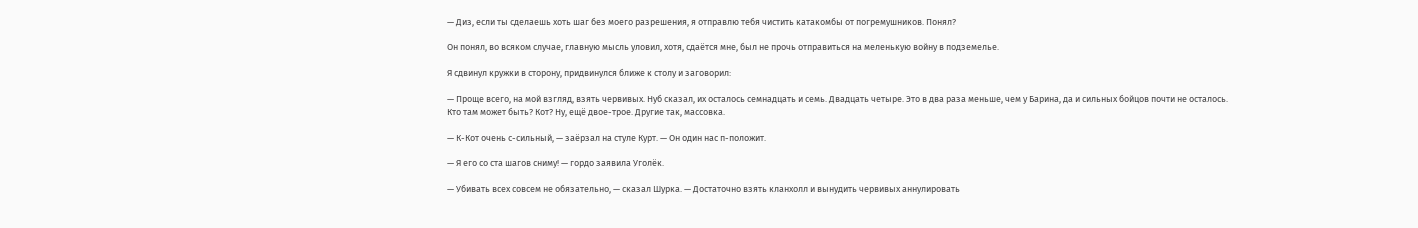— Диз, если ты сделаешь хоть шаг без моего разрешения, я отправлю тебя чистить катакомбы от погремушников. Понял?

Он понял, во всяком случае, главную мысль уловил, хотя, сдаётся мне, был не прочь отправиться на меленькую войну в подземелье.

Я сдвинул кружки в сторону, придвинулся ближе к столу и заговорил:

— Проще всего, на мой взгляд, взять червивых. Нуб сказал, их осталось семнадцать и семь. Двадцать четыре. Это в два раза меньше, чем у Барина, да и сильных бойцов почти не осталось. Кто там может быть? Кот? Ну, ещё двое-трое. Другие так, массовка.

— К-Кот очень с-сильный, — заёрзал на стуле Курт. — Он один нас п-положит.

— Я его со ста шагов сниму! — гордо заявила Уголёк.

— Убивать всех совсем не обязательно, — сказал Шурка. — Достаточно взять кланхолл и вынудить червивых аннулировать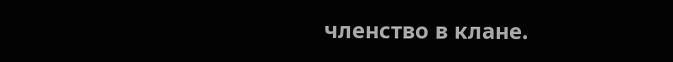членство в клане.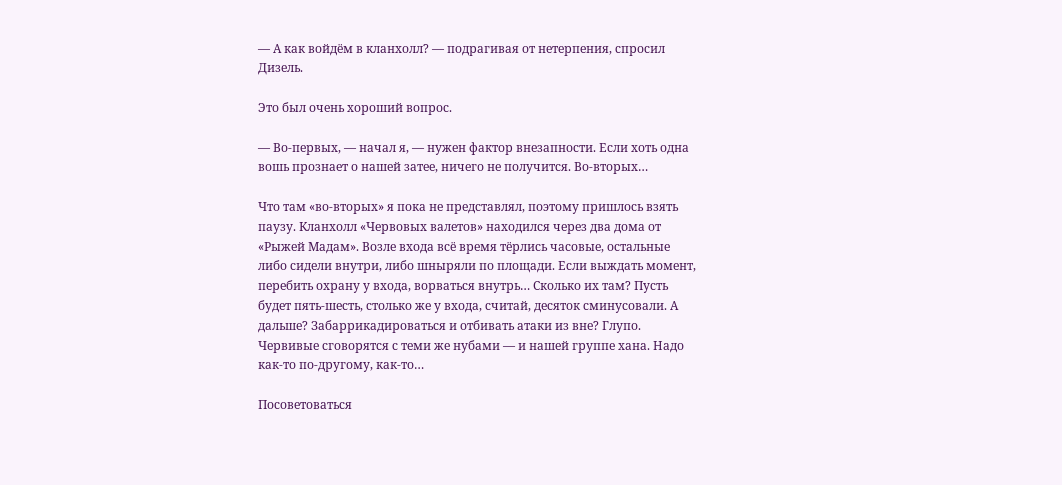— А как войдём в кланхолл? — подрагивая от нетерпения, спросил Дизель.

Это был очень хороший вопрос.

— Во-первых, — начал я, — нужен фактор внезапности. Если хоть одна вошь прознает о нашей затее, ничего не получится. Во-вторых…

Что там «во-вторых» я пока не представлял, поэтому пришлось взять паузу. Кланхолл «Червовых валетов» находился через два дома от «Рыжей Мадам». Возле входа всё время тёрлись часовые, остальные либо сидели внутри, либо шныряли по площади. Если выждать момент, перебить охрану у входа, ворваться внутрь… Сколько их там? Пусть будет пять-шесть, столько же у входа, считай, десяток сминусовали. А дальше? Забаррикадироваться и отбивать атаки из вне? Глупо. Червивые сговорятся с теми же нубами — и нашей группе хана. Надо как-то по-другому, как-то…

Посоветоваться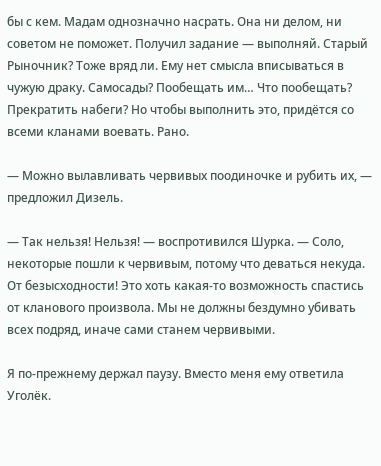бы с кем. Мадам однозначно насрать. Она ни делом, ни советом не поможет. Получил задание — выполняй. Старый Рыночник? Тоже вряд ли. Ему нет смысла вписываться в чужую драку. Самосады? Пообещать им… Что пообещать? Прекратить набеги? Но чтобы выполнить это, придётся со всеми кланами воевать. Рано.

— Можно вылавливать червивых поодиночке и рубить их, — предложил Дизель.

— Так нельзя! Нельзя! — воспротивился Шурка. — Соло, некоторые пошли к червивым, потому что деваться некуда. От безысходности! Это хоть какая-то возможность спастись от кланового произвола. Мы не должны бездумно убивать всех подряд, иначе сами станем червивыми.

Я по-прежнему держал паузу. Вместо меня ему ответила Уголёк.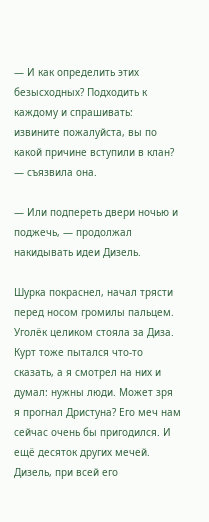— И как определить этих безысходных? Подходить к каждому и спрашивать: извините пожалуйста, вы по какой причине вступили в клан? — съязвила она.

— Или подпереть двери ночью и поджечь, — продолжал накидывать идеи Дизель.

Шурка покраснел, начал трясти перед носом громилы пальцем. Уголёк целиком стояла за Диза. Курт тоже пытался что-то сказать, а я смотрел на них и думал: нужны люди. Может зря я прогнал Дристуна? Его меч нам сейчас очень бы пригодился. И ещё десяток других мечей. Дизель, при всей его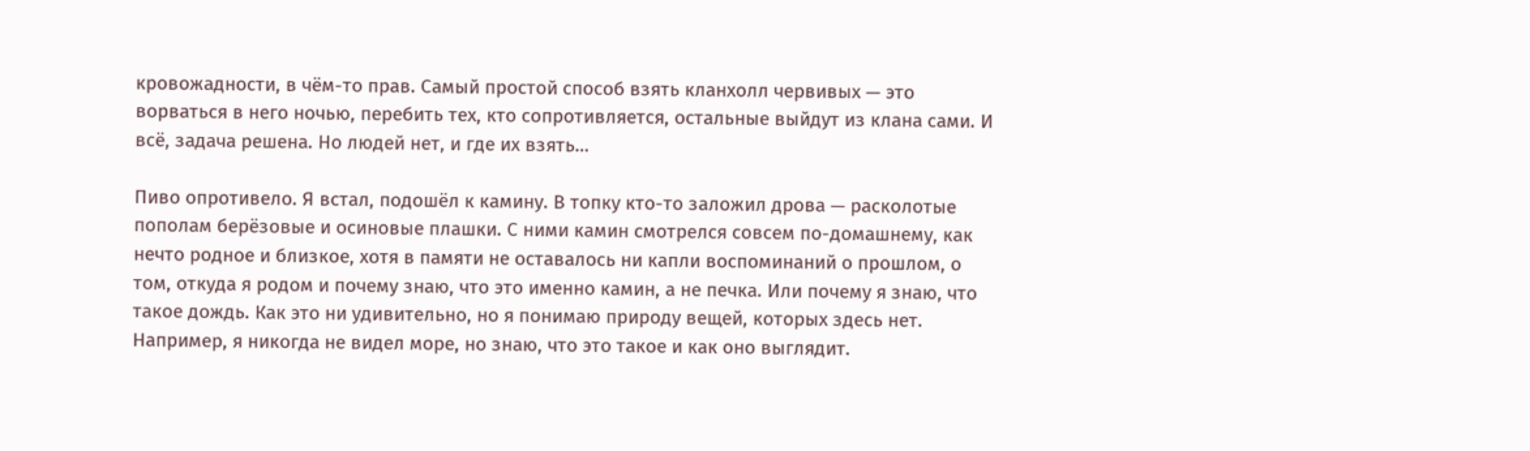кровожадности, в чём-то прав. Самый простой способ взять кланхолл червивых — это ворваться в него ночью, перебить тех, кто сопротивляется, остальные выйдут из клана сами. И всё, задача решена. Но людей нет, и где их взять…

Пиво опротивело. Я встал, подошёл к камину. В топку кто-то заложил дрова — расколотые пополам берёзовые и осиновые плашки. С ними камин смотрелся совсем по-домашнему, как нечто родное и близкое, хотя в памяти не оставалось ни капли воспоминаний о прошлом, о том, откуда я родом и почему знаю, что это именно камин, а не печка. Или почему я знаю, что такое дождь. Как это ни удивительно, но я понимаю природу вещей, которых здесь нет. Например, я никогда не видел море, но знаю, что это такое и как оно выглядит.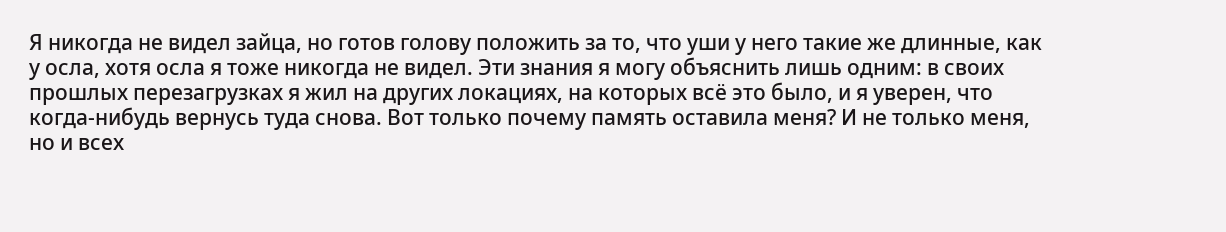Я никогда не видел зайца, но готов голову положить за то, что уши у него такие же длинные, как у осла, хотя осла я тоже никогда не видел. Эти знания я могу объяснить лишь одним: в своих прошлых перезагрузках я жил на других локациях, на которых всё это было, и я уверен, что когда-нибудь вернусь туда снова. Вот только почему память оставила меня? И не только меня, но и всех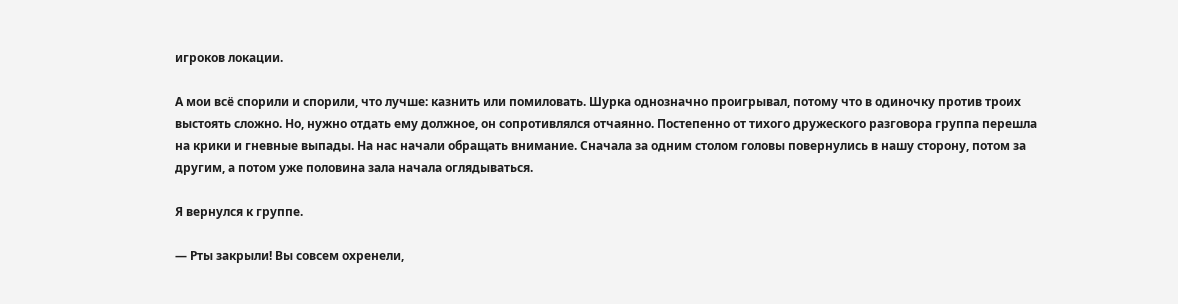игроков локации.

А мои всё спорили и спорили, что лучше: казнить или помиловать. Шурка однозначно проигрывал, потому что в одиночку против троих выстоять сложно. Но, нужно отдать ему должное, он сопротивлялся отчаянно. Постепенно от тихого дружеского разговора группа перешла на крики и гневные выпады. На нас начали обращать внимание. Сначала за одним столом головы повернулись в нашу сторону, потом за другим, а потом уже половина зала начала оглядываться.

Я вернулся к группе.

— Рты закрыли! Вы совсем охренели,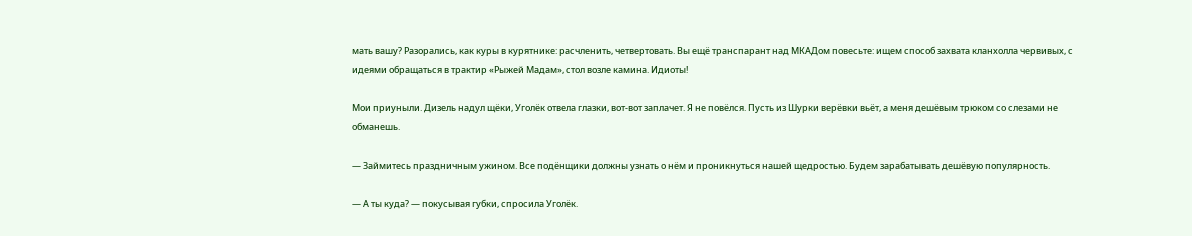мать вашу? Разорались, как куры в курятнике: расчленить, четвертовать. Вы ещё транспарант над МКАДом повесьте: ищем способ захвата кланхолла червивых, с идеями обращаться в трактир «Рыжей Мадам», стол возле камина. Идиоты!

Мои приуныли. Дизель надул щёки, Уголёк отвела глазки, вот-вот заплачет. Я не повёлся. Пусть из Шурки верёвки вьёт, а меня дешёвым трюком со слезами не обманешь.

— Займитесь праздничным ужином. Все подёнщики должны узнать о нём и проникнуться нашей щедростью. Будем зарабатывать дешёвую популярность.

— А ты куда? — покусывая губки, спросила Уголёк.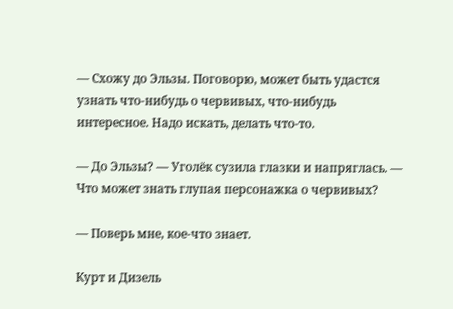— Схожу до Эльзы. Поговорю, может быть удастся узнать что-нибудь о червивых, что-нибудь интересное. Надо искать, делать что-то.

— До Эльзы? — Уголёк сузила глазки и напряглась. — Что может знать глупая персонажка о червивых?

— Поверь мне, кое-что знает.

Курт и Дизель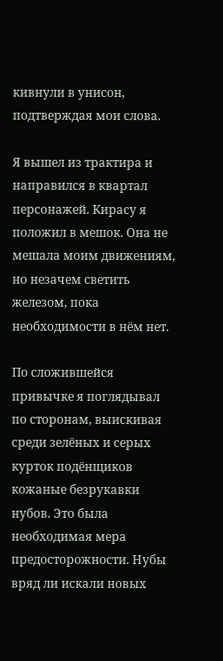кивнули в унисон, подтверждая мои слова.

Я вышел из трактира и направился в квартал персонажей. Кирасу я положил в мешок. Она не мешала моим движениям, но незачем светить железом, пока необходимости в нём нет.

По сложившейся привычке я поглядывал по сторонам, выискивая среди зелёных и серых курток подёнщиков кожаные безрукавки нубов. Это была необходимая мера предосторожности. Нубы вряд ли искали новых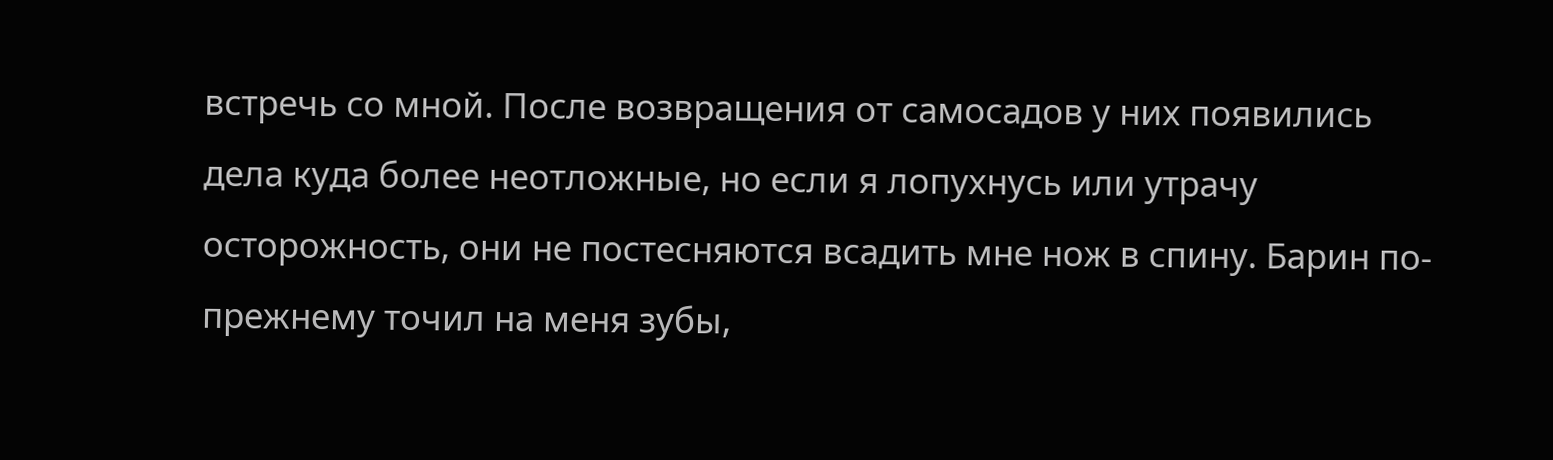встречь со мной. После возвращения от самосадов у них появились дела куда более неотложные, но если я лопухнусь или утрачу осторожность, они не постесняются всадить мне нож в спину. Барин по-прежнему точил на меня зубы,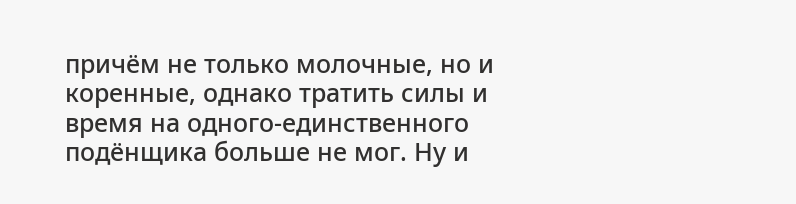причём не только молочные, но и коренные, однако тратить силы и время на одного-единственного подёнщика больше не мог. Ну и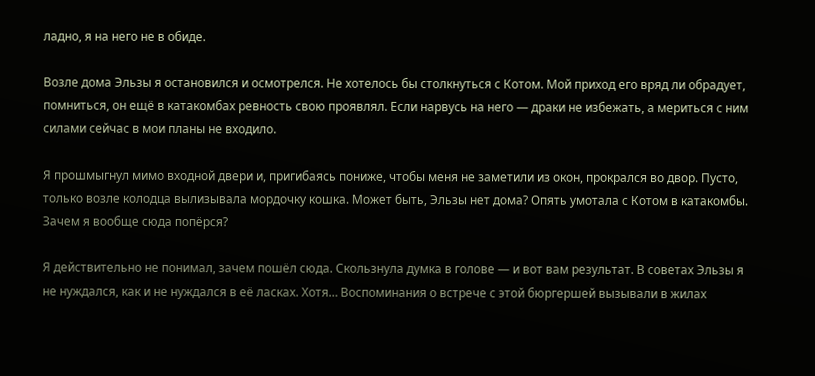ладно, я на него не в обиде.

Возле дома Эльзы я остановился и осмотрелся. Не хотелось бы столкнуться с Котом. Мой приход его вряд ли обрадует, помниться, он ещё в катакомбах ревность свою проявлял. Если нарвусь на него — драки не избежать, а мериться с ним силами сейчас в мои планы не входило.

Я прошмыгнул мимо входной двери и, пригибаясь пониже, чтобы меня не заметили из окон, прокрался во двор. Пусто, только возле колодца вылизывала мордочку кошка. Может быть, Эльзы нет дома? Опять умотала с Котом в катакомбы. Зачем я вообще сюда попёрся?

Я действительно не понимал, зачем пошёл сюда. Скользнула думка в голове — и вот вам результат. В советах Эльзы я не нуждался, как и не нуждался в её ласках. Хотя… Воспоминания о встрече с этой бюргершей вызывали в жилах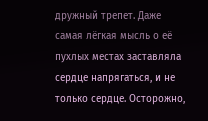дружный трепет. Даже самая лёгкая мысль о её пухлых местах заставляла сердце напрягаться, и не только сердце. Осторожно,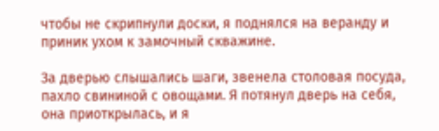чтобы не скрипнули доски, я поднялся на веранду и приник ухом к замочный скважине.

За дверью слышались шаги, звенела столовая посуда, пахло свининой с овощами. Я потянул дверь на себя, она приоткрылась, и я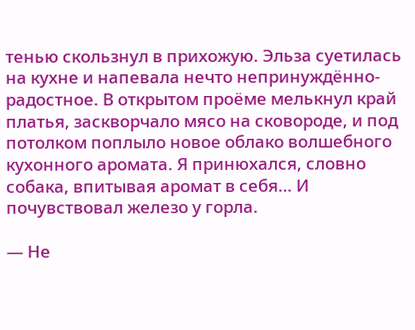тенью скользнул в прихожую. Эльза суетилась на кухне и напевала нечто непринуждённо-радостное. В открытом проёме мелькнул край платья, заскворчало мясо на сковороде, и под потолком поплыло новое облако волшебного кухонного аромата. Я принюхался, словно собака, впитывая аромат в себя… И почувствовал железо у горла.

— Не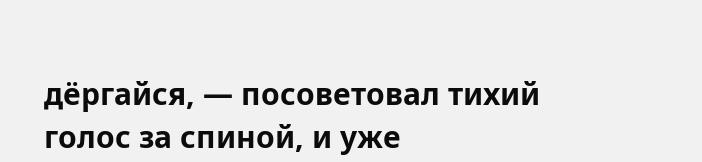дёргайся, — посоветовал тихий голос за спиной, и уже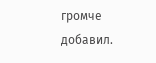громче добавил.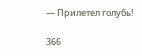— Прилетел голубь!

366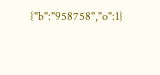{"b":"958758","o":1}